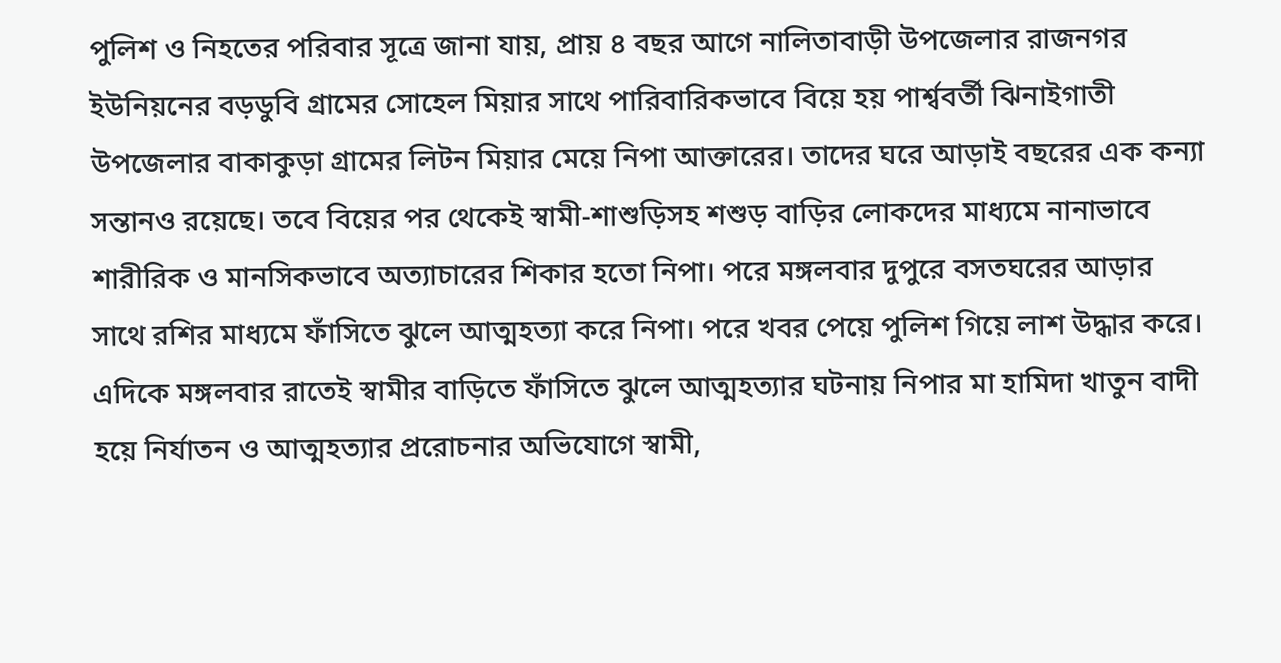পুলিশ ও নিহতের পরিবার সূত্রে জানা যায়, প্রায় ৪ বছর আগে নালিতাবাড়ী উপজেলার রাজনগর ইউনিয়নের বড়ডুবি গ্রামের সোহেল মিয়ার সাথে পারিবারিকভাবে বিয়ে হয় পার্শ্ববর্তী ঝিনাইগাতী উপজেলার বাকাকুড়া গ্রামের লিটন মিয়ার মেয়ে নিপা আক্তারের। তাদের ঘরে আড়াই বছরের এক কন্যা সন্তানও রয়েছে। তবে বিয়ের পর থেকেই স্বামী-শাশুড়িসহ শশুড় বাড়ির লোকদের মাধ্যমে নানাভাবে শারীরিক ও মানসিকভাবে অত্যাচারের শিকার হতো নিপা। পরে মঙ্গলবার দুপুরে বসতঘরের আড়ার সাথে রশির মাধ্যমে ফাঁসিতে ঝুলে আত্মহত্যা করে নিপা। পরে খবর পেয়ে পুলিশ গিয়ে লাশ উদ্ধার করে।
এদিকে মঙ্গলবার রাতেই স্বামীর বাড়িতে ফাঁসিতে ঝুলে আত্মহত্যার ঘটনায় নিপার মা হামিদা খাতুন বাদী হয়ে নির্যাতন ও আত্মহত্যার প্ররোচনার অভিযোগে স্বামী,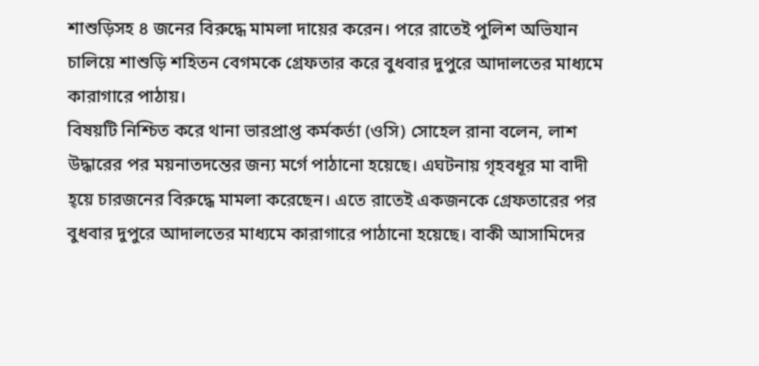শাশুড়িসহ ৪ জনের বিরুদ্ধে মামলা দায়ের করেন। পরে রাতেই পুলিশ অভিযান চালিয়ে শাশুড়ি শহিতন বেগমকে গ্রেফতার করে বুধবার দুপুরে আদালতের মাধ্যমে কারাগারে পাঠায়।
বিষয়টি নিশ্চিত করে থানা ভারপ্রাপ্ত কর্মকর্তা (ওসি) সোহেল রানা বলেন, লাশ উদ্ধারের পর ময়নাতদন্তের জন্য মর্গে পাঠানো হয়েছে। এঘটনায় গৃহবধূর মা বাদী হ্য়ে চারজনের বিরুদ্ধে মামলা করেছেন। এতে রাতেই একজনকে গ্রেফতারের পর বুধবার দুপুরে আদালতের মাধ্যমে কারাগারে পাঠানো হয়েছে। বাকী আসামিদের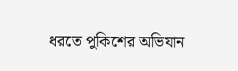ধরতে পুকিশের অভিযান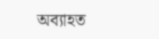অব্যাহত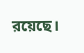রয়েছে।